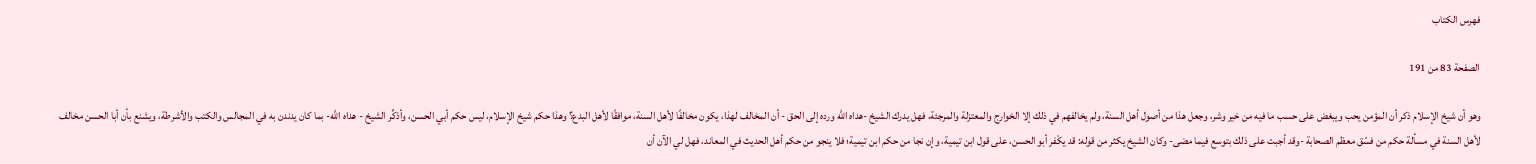فهرس الكتاب

الصفحة 83 من 191

وهو أن شيخ الإسلام ذكر أن المؤمن يحب ويبغض على حسب ما فيه من خير وشر، وجعل هذا من أصول أهل السنة، ولم يخالفهم في ذلك إلا الخوارج والمعتزلة والمرجئة، فهل يدرك الشيخ -هداه الله ورده إلى الحق - أن المخالف لهذا، يكون مخالفًا لأهل السنة، موافقًا لأهل البدع؟ وهذا حكم شيخ الإسلام، ليس حكم أبي الحسن، وأذكِّر الشيخ - هداه الله- بما كان يدندن به في المجالس والكتب والأشرطة، ويشنع بأن أبا الحسن مخالف لأهل السنة في مسألة حكم من فسّق معظم الصحابة -وقد أجبت على ذلك بتوسع فيما مضى- وكان الشيخ يكثر من قوله: قد يكْفر أبو الحسن، على قول ابن تيمية، وإن نجا من حكم ابن تيمية؛ فلا ينجو من حكم أهل الحديث في المعاند، فهل لي الآن أن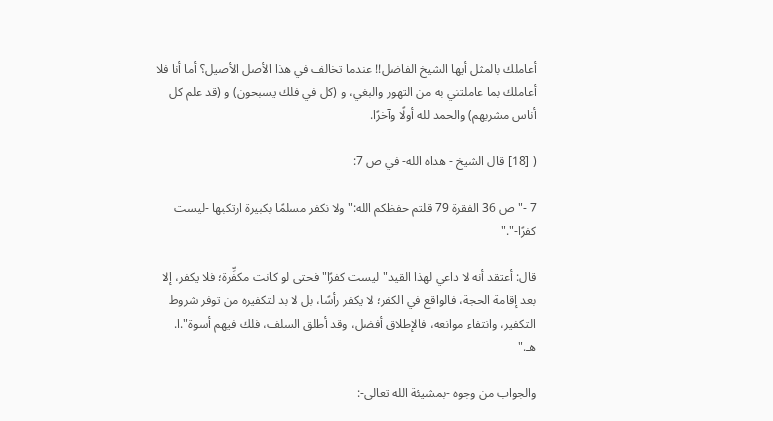أعاملك بالمثل أيها الشيخ الفاضل!! عندما تخالف في هذا الأصل الأصيل؟ أما أنا فلا أعاملك بما عاملتني به من التهور والبغي، و (كل في فلك يسبحون) و (قد علم كل أناس مشربهم) والحمد لله أولًا وآخرًا.

( [18] قال الشيخ - هداه الله- في ص 7:

7 -"ص 36 الفقرة 79 قلتم حفظكم الله:"ولا نكفر مسلمًا بكبيرة ارتكبها -ليست كفرًا-"."

قال: أعتقد أنه لا داعي لهذا القيد"ليست كفرًا"فحتى لو كانت مكفِّرة؛ فلا يكفر، إلا بعد إقامة الحجة، فالواقع في الكفر؛ لا يكفر رأسًا، بل لا بد لتكفيره من توفر شروط التكفير، وانتفاء موانعه، فالإطلاق أفضل، وقد أطلق السلف، فلك فيهم أسوة".ا. هـ."

والجواب من وجوه -بمشيئة الله تعالى-: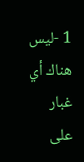1 -ليس هناك أي غبار على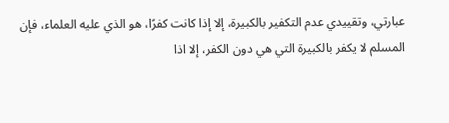عبارتي، وتقييدي عدم التكفير بالكبيرة، إلا إذا كانت كفرًا، هو الذي عليه العلماء، فإن المسلم لا يكفر بالكبيرة التي هي دون الكفر، إلا اذا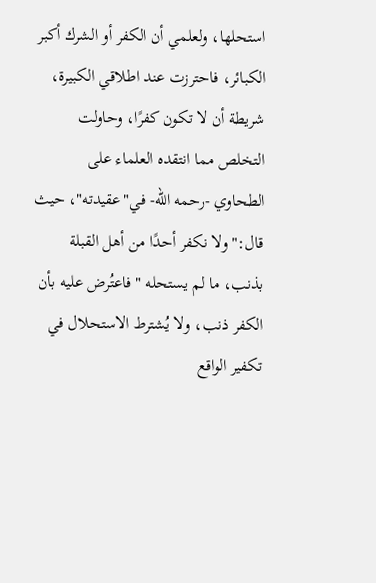استحلها، ولعلمي أن الكفر أو الشرك أكبر الكبائر، فاحترزت عند اطلاقي الكبيرة، شريطة أن لا تكون كفرًا، وحاولت التخلص مما انتقده العلماء على الطحاوي -رحمه الله- في"عقيدته"، حيث قال:"ولا نكفر أحدًا من أهل القبلة بذنب، ما لم يستحله "فاعتُرض عليه بأن الكفر ذنب، ولا يُشترط الاستحلال في تكفير الواقع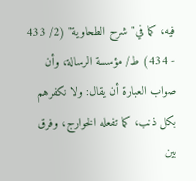فيه، كما في"شرح الطحاوية" (2/ 433 - 434) ط/ مؤسسة الرسالة، وأن صواب العبارة أن يقال: ولا نكفرهم بكل ذنب، كما تفعله الخوارج، وفرق بين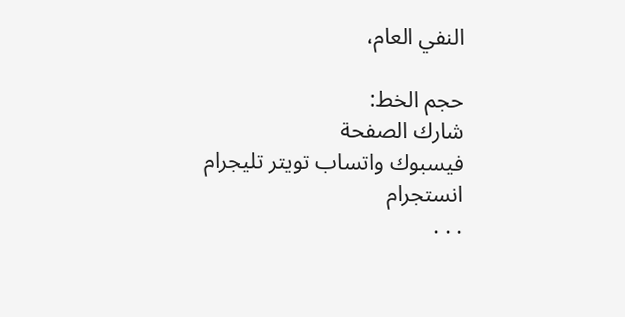النفي العام،

حجم الخط:
شارك الصفحة
فيسبوك واتساب تويتر تليجرام انستجرام
. . .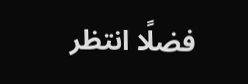فضلًا انتظر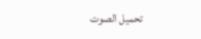تحميل الصوت